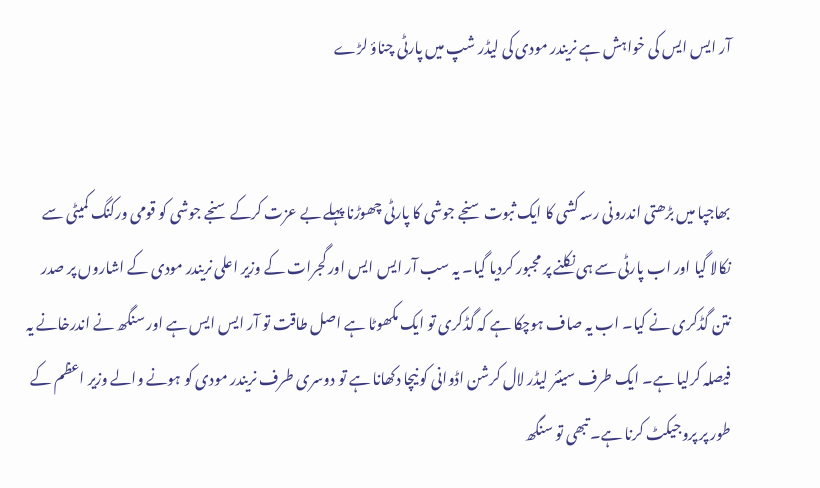آر ایس ایس کی خواہش ہے نریندر مودی کی لیڈر شپ میں پارٹی چناؤ لڑے


بھاجپا میں بڑھتی اندرونی رسہ کشی کا ایک ثبوت سنجے جوشی کا پارٹی چھوڑنا پہلے بے عزت کرکے سنجے جوشی کو قومی ورکنگ کمیٹی سے نکالا گیا اور اب پارٹی سے ہی نکلنے پر مجبور کردیا گیا۔ یہ سب آر ایس ایس اور گجرات کے وزیر اعلی نریندر مودی کے اشاروں پر صدر نتن گڈکری نے کیا۔ اب یہ صاف ہوچکا ہے کہ گڈکری تو ایک مکھوٹا ہے اصل طاقت تو آر ایس ایس ہے اور سنگھ نے اندرخانے یہ فیصلہ کرلیا ہے۔ ایک طرف سینئر لیڈر لال کرشن اڈوانی کو نیچا دکھانا ہے تو دوسری طرف نریندر مودی کو ہونے والے وزیر اعظم کے طور پر پروجیکٹ کرنا ہے۔ تبھی تو سنگھ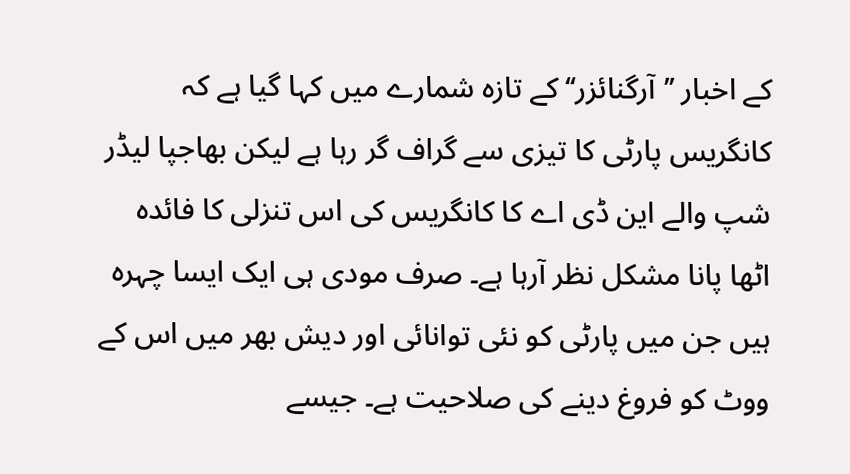کے اخبار ’’آرگنائزر‘‘ کے تازہ شمارے میں کہا گیا ہے کہ کانگریس پارٹی کا تیزی سے گراف گر رہا ہے لیکن بھاجپا لیڈر شپ والے این ڈی اے کا کانگریس کی اس تنزلی کا فائدہ اٹھا پانا مشکل نظر آرہا ہے۔ صرف مودی ہی ایک ایسا چہرہ ہیں جن میں پارٹی کو نئی توانائی اور دیش بھر میں اس کے ووٹ کو فروغ دینے کی صلاحیت ہے۔ جیسے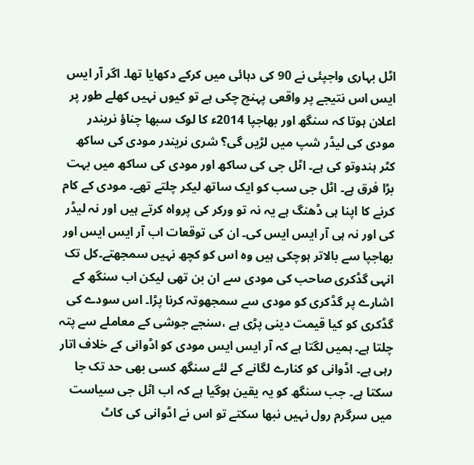اٹل بہاری واجپئی نے 90 کی دہائی میں کرکے دکھایا تھا۔ اگر آر ایس ایس اس نتیجے پر واقعی پہنچ چکی ہے تو کیوں نہیں کھلے طور پر اعلان ہوتا کہ سنگھ اور بھاجپا 2014ء کا لوک سبھا چناؤ نریندر مودی کی لیڈر شپ میں لڑیں گی؟ شری نریندر مودی کی ساکھ کٹر ہندوتو کی ہے۔ اٹل جی کی ساکھ اور مودی کی ساکھ میں بہت بڑا فرق ہے۔ اٹل جی سب کو ایک ساتھ لیکر چلتے تھے۔ مودی کے کام کرنے کا اپنا ہی ڈھنگ ہے یہ نہ تو ورکر کی پرواہ کرتے ہیں اور نہ لیڈر کی اور نہ ہی آر ایس ایس کی۔ ان کی توقعات اب آر ایس ایس اور بھاجپا سے بالاتر ہوچکی ہیں وہ اس کو کچھ نہیں سمجھتے۔کل تک انہی گڈکری صاحب کی مودی سے ان بن تھی لیکن اب سنگھ کے اشارے پر گڈکری کو مودی سے سمجھوتہ کرنا پڑا۔ اس سودے کی گڈکری کو کیا قیمت دینی پڑی ہے ،سنجے جوشی کے معاملے سے پتہ چلتا ہے۔ ہمیں لگتا ہے کہ آر ایس ایس مودی کو اڈوانی کے خلاف اتار رہی ہے۔ اڈوانی کو کنارے لگانے کے لئے سنگھ کسی بھی حد تک جا سکتا ہے۔ جب سنگھ کو یہ یقین ہوگیا ہے کہ اب اٹل جی سیاست میں سرگرم رول نہیں نبھا سکتے تو اس نے اڈوانی کی کاٹ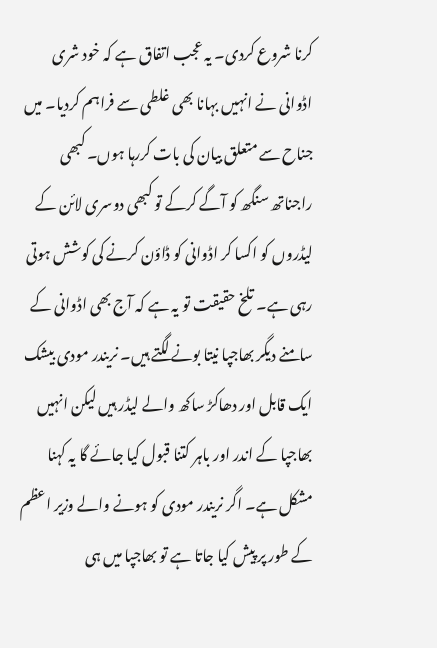کرنا شروع کردی۔ یہ عجب اتفاق ہے کہ خود شری اڈوانی نے انہیں بہانا بھی غلطی سے فراہم کردیا۔ میں جناح سے متعلق بیان کی بات کررہا ہوں۔ کبھی راجناتھ سنگھ کو آگے کرکے تو کبھی دوسری لائن کے لیڈروں کو اکسا کر اڈوانی کو ڈاؤن کرنے کی کوشش ہوتی رہی ہے۔ تلخ حقیقت تو یہ ہے کہ آج بھی اڈوانی کے سامنے دیگر بھاجپا نیتا بونے لگتے ہیں۔ نریندر مودی بیشک ایک قابل اور دھاکڑ ساکھ والے لیڈر ہیں لیکن انہیں بھاجپا کے اندر اور باہر کتنا قبول کیا جائے گا یہ کہنا مشکل ہے۔ اگر نریندر مودی کو ہونے والے وزیر اعظم کے طور پر پیش کیا جاتا ہے تو بھاجپا میں ہی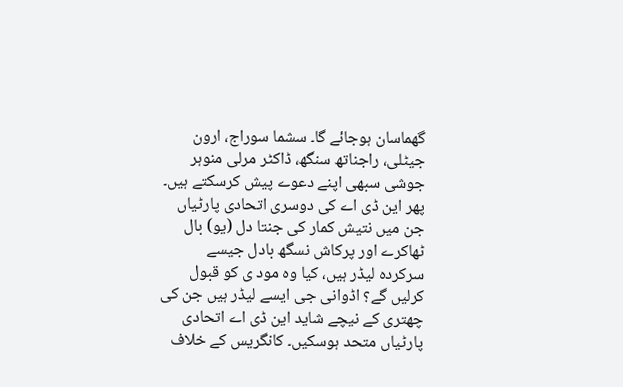گھماسان ہوجائے گا۔ سشما سوراج، ارون جیٹلی، راجناتھ سنگھ، ڈاکٹر مرلی منوہر جوشی سبھی اپنے دعوے پیش کرسکتے ہیں۔ پھر این ڈی اے کی دوسری اتحادی پارٹیاں جن میں نتیش کمار کی جنتا دل (یو) بال ٹھاکرے اور پرکاش نسگھ بادل جیسے سرکردہ لیڈر ہیں، کیا وہ مود ی کو قبول کرلیں گے؟ اڈوانی جی ایسے لیڈر ہیں جن کی چھتری کے نیچے شاید این ڈی اے اتحادی پارٹیاں متحد ہوسکیں۔ کانگریس کے خلاف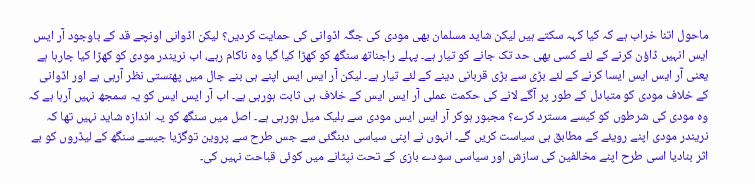ماحول اتنا خراب ہے کہ کیا کہہ سکتے ہیں لیکن شاید مسلمان بھی مودی کی جگہ اڈوانی کی حمایت کردیں؟ لیکن اڈوانی اونچے قد کے باوجود آر ایس ایس انہیں ڈاؤن کرنے کے لئے کسی بھی حد تک جانے کو تیار ہے۔ پہلے راجناتھ سنگھ کو کھڑا کیا گیا وہ ناکام رہے، اب نریندر مودی کو کھڑا کیا جارہا ہے یعنی آر ایس ایس ایسا کرنے کے لئے بڑی سے بڑی قربانی دینے کے لئے تیار ہے۔ لیکن آر ایس ایس اپنے ہی بنے جال میں پھنستی نظر آرہی ہے اور اڈوانی کے خلاف مودی کو متبادل کے طور پر آگے لانے کی حکمت عملی آر ایس ایس کے خلاف ہی ثابت ہورہی ہے۔ اب آر ایس ایس کو یہ سمجھ نہیں آرہا ہے کہ وہ مودی کی شرطوں کو کیسے مسترد کرے؟ مجبور ہوکر آر ایس ایس مودی سے بلیک میل ہورہی ہے۔ اصل میں سنگھ کو یہ اندازہ شاید نہیں تھا کہ نریندر مودی اپنے رویئے کے مطابق ہی سیاست کریں گے۔ انہوں نے اپنی سیاسی دبنگئی سے جس طرح سے پروین توگڑیا جیسے سنگھ کے لیڈروں کو بے اثر بنادیا اسی طرح اپنے مخالفین کی سازش اور سیاسی سودے بازی کے تحت نپٹانے میں کوئی قباحت نہیں کی۔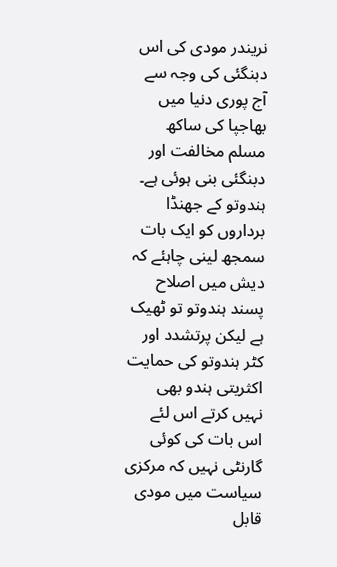نریندر مودی کی اس دبنگئی کی وجہ سے آج پوری دنیا میں بھاجپا کی ساکھ مسلم مخالفت اور دبنگئی بنی ہوئی ہے۔ ہندوتو کے جھنڈا برداروں کو ایک بات سمجھ لینی چاہئے کہ دیش میں اصلاح پسند ہندوتو تو ٹھیک ہے لیکن پرتشدد اور کٹر ہندوتو کی حمایت اکثریتی ہندو بھی نہیں کرتے اس لئے اس بات کی کوئی گارنٹی نہیں کہ مرکزی سیاست میں مودی قابل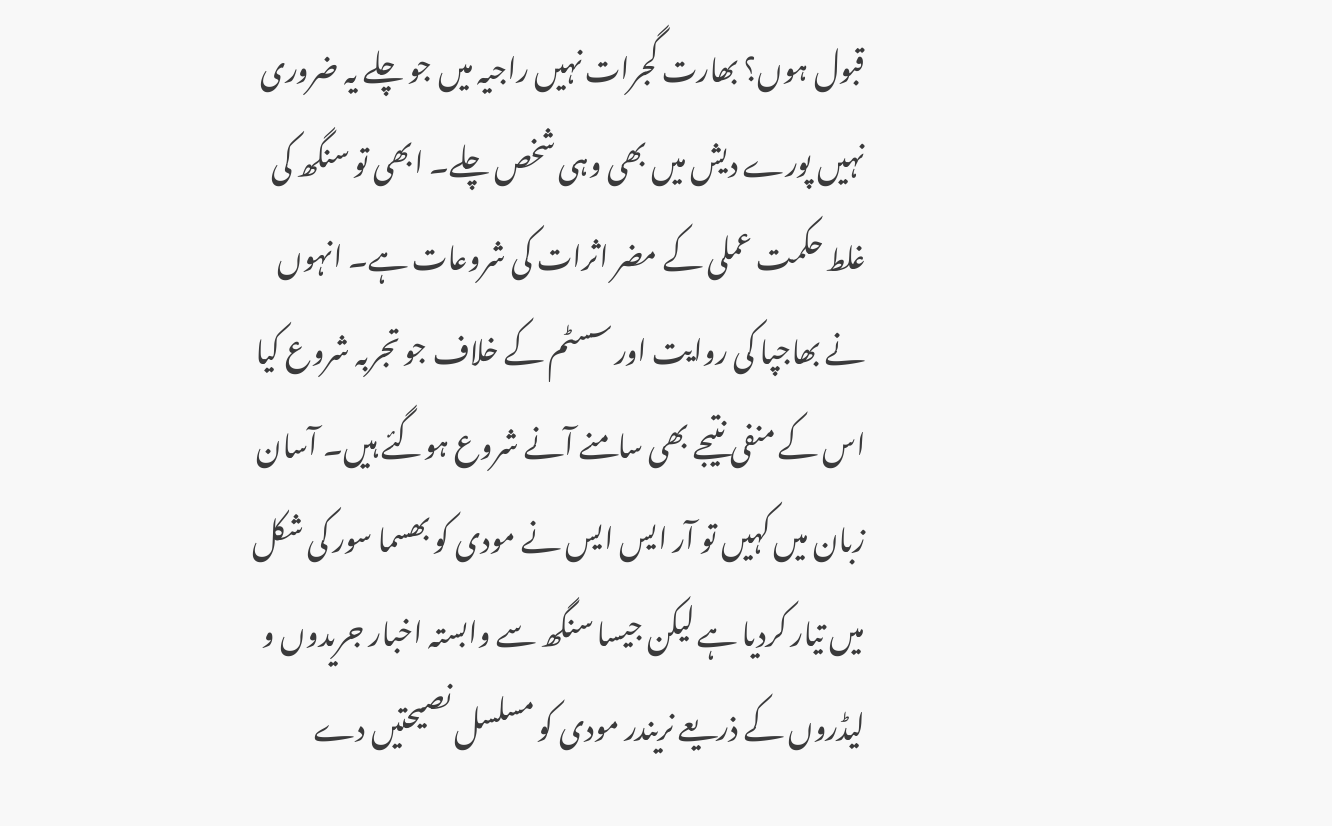قبول ہوں؟ بھارت گجرات نہیں راجیہ میں جو چلے یہ ضروری نہیں پورے دیش میں بھی وہی شخص چلے۔ ابھی تو سنگھ کی غلط حکمت عملی کے مضر اثرات کی شروعات ہے۔ انہوں نے بھاجپا کی روایت اور سسٹم کے خلاف جو تجربہ شروع کیا اس کے منفی نتیجے بھی سامنے آنے شروع ہوگئے ہیں۔ آسان زبان میں کہیں تو آر ایس ایس نے مودی کو بھسما سور کی شکل میں تیار کردیا ہے لیکن جیسا سنگھ سے وابستہ اخبار جریدوں و لیڈروں کے ذریعے نریندر مودی کو مسلسل نصیحتیں دے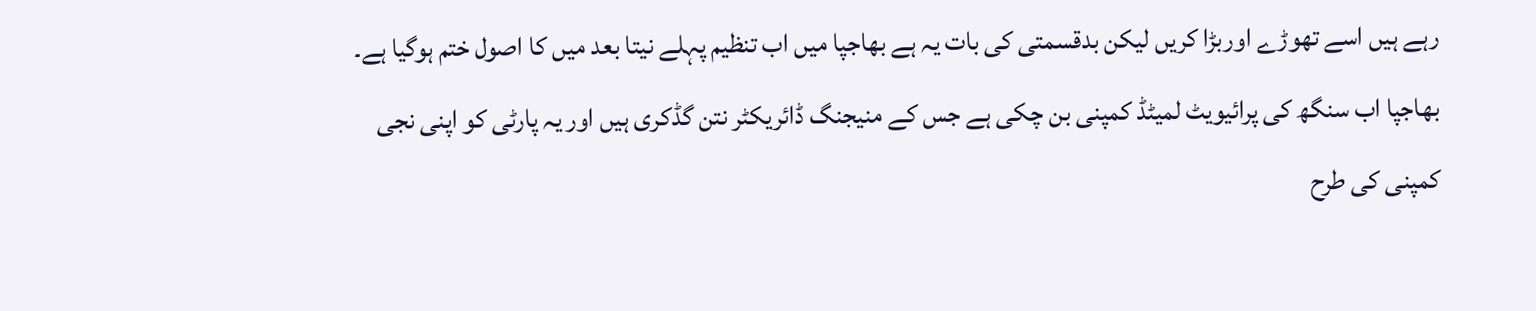رہے ہیں اسے تھوڑے اوربڑا کریں لیکن بدقسمتی کی بات یہ ہے بھاجپا میں اب تنظیم پہلے نیتا بعد میں کا اصول ختم ہوگیا ہے۔ بھاجپا اب سنگھ کی پرائیویٹ لمیٹڈ کمپنی بن چکی ہے جس کے منیجنگ ڈائریکٹر نتن گڈکری ہیں اور یہ پارٹی کو اپنی نجی کمپنی کی طرح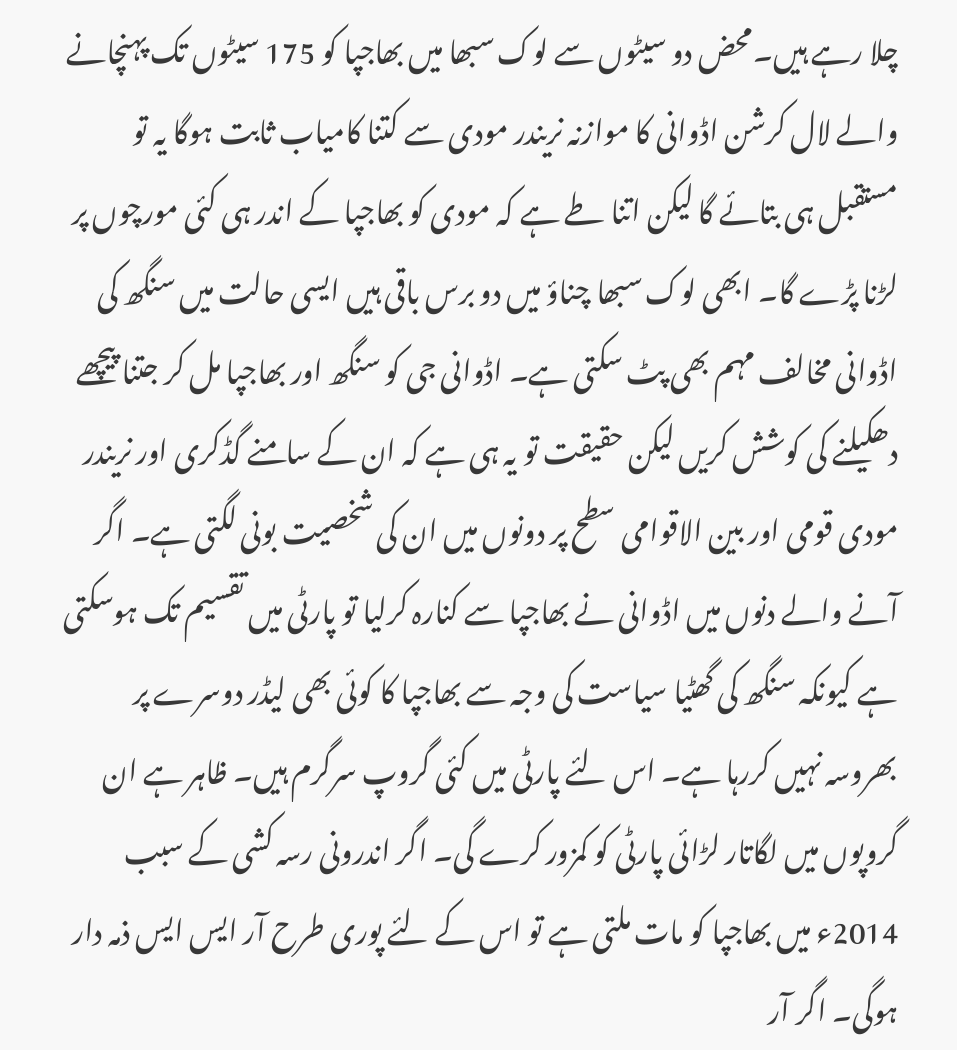چلا رہے ہیں۔محض دو سیٹوں سے لوک سبھا میں بھاجپا کو 175 سیٹوں تک پہنچانے والے لال کرشن اڈوانی کا موازنہ نریندر مودی سے کتنا کامیاب ثابت ہوگا یہ تو مستقبل ہی بتائے گا لیکن اتنا طے ہے کہ مودی کو بھاجپا کے اندر ہی کئی مورچوں پر لڑنا پڑے گا۔ ابھی لوک سبھا چناؤ میں دو برس باقی ہیں ایسی حالت میں سنگھ کی اڈوانی مخالف مہم بھی پٹ سکتی ہے۔ اڈوانی جی کو سنگھ اور بھاجپا مل کر جتنا پیچھے دھکیلنے کی کوشش کریں لیکن حقیقت تو یہ ہی ہے کہ ان کے سامنے گڈکری اور نریندر مودی قومی اور بین الاقوامی سطح پر دونوں میں ان کی شخصیت بونی لگتی ہے۔ اگر آنے والے دنوں میں اڈوانی نے بھاجپا سے کنارہ کرلیا تو پارٹی میں تقسیم تک ہوسکتی ہے کیونکہ سنگھ کی گھٹیا سیاست کی وجہ سے بھاجپا کا کوئی بھی لیڈر دوسرے پر بھروسہ نہیں کررہا ہے۔ اس لئے پارٹی میں کئی گروپ سرگرم ہیں۔ ظاہر ہے ان گروپوں میں لگاتار لڑائی پارٹی کو کمزور کرے گی۔ اگر اندرونی رسہ کشی کے سبب 2014ء میں بھاجپا کو مات ملتی ہے تو اس کے لئے پوری طرح آر ایس ایس ذمہ دار ہوگی۔ اگر آر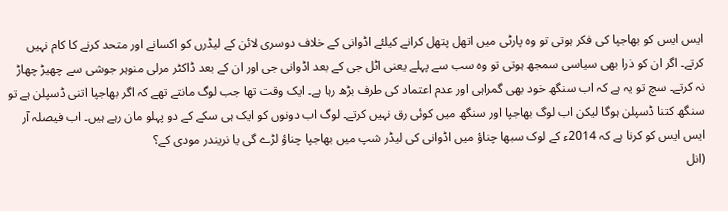ایس ایس کو بھاجپا کی فکر ہوتی تو وہ پارٹی میں اتھل پتھل کرانے کیلئے اڈوانی کے خلاف دوسری لائن کے لیڈرں کو اکسانے اور متحد کرنے کا کام نہیں کرتے۔ اگر ان کو ذرا بھی سیاسی سمجھ ہوتی تو وہ سب سے پہلے یعنی اٹل جی کے بعد اڈوانی جی اور ان کے بعد ڈاکٹر مرلی منوہر جوشی سے چھیڑ چھاڑ نہ کرتے۔ سچ تو یہ ہے کہ اب سنگھ خود بھی گمراہی اور عدم اعتماد کی طرف بڑھ رہا ہے۔ ایک وقت تھا جب لوگ مانتے تھے کہ اگر بھاجپا اتنی ڈسپلن ہے تو سنگھ کتنا ڈسپلن ہوگا لیکن اب لوگ بھاجپا اور سنگھ میں کوئی رق نہیں کرتے۔ لوگ اب دونوں کو ایک ہی سکے کے دو پہلو مان رہے ہیں۔ اب فیصلہ آر ایس ایس کو کرنا ہے کہ 2014ء کے لوک سبھا چناؤ میں اڈوانی کی لیڈر شپ میں بھاجپا چناؤ لڑے گی یا نریندر مودی کے؟
(انل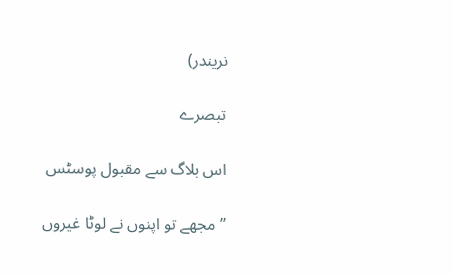نریندر)

تبصرے

اس بلاگ سے مقبول پوسٹس

’’مجھے تو اپنوں نے لوٹا غیروں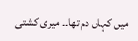میں کہاں دم تھا۔۔ میری کشتی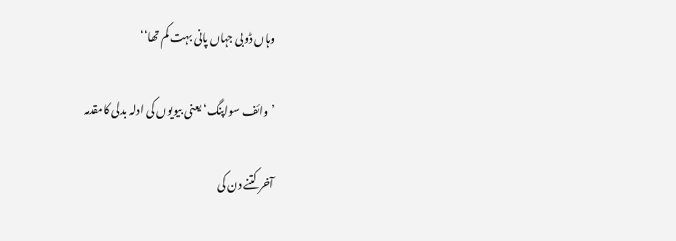وہاں ڈوبی جہاں پانی بہت کم تھا‘‘

’وائف سواپنگ‘ یعنی بیویوں کی ادلہ بدلی کامقدمہ

آخر کتنے دن کی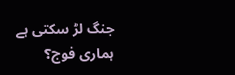جنگ لڑ سکتی ہے ہماری فوج؟